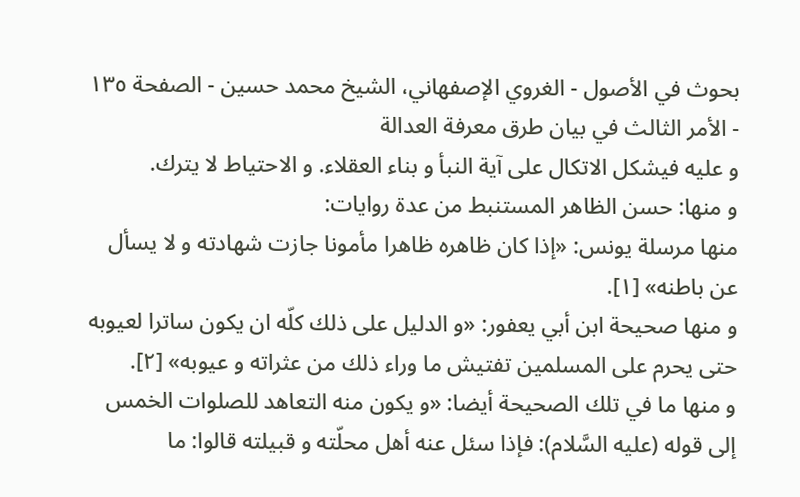بحوث في الأصول - الغروي الإصفهاني، الشيخ محمد حسين - الصفحة ١٣٥ - الأمر الثالث في بيان طرق معرفة العدالة
و عليه فيشكل الاتكال على آية النبأ و بناء العقلاء. و الاحتياط لا يترك.
و منها: حسن الظاهر المستنبط من عدة روايات:
منها مرسلة يونس: «إذا كان ظاهره ظاهرا مأمونا جازت شهادته و لا يسأل عن باطنه» [١].
و منها صحيحة ابن أبي يعفور: «و الدليل على ذلك كلّه ان يكون ساترا لعيوبه حتى يحرم على المسلمين تفتيش ما وراء ذلك من عثراته و عيوبه» [٢].
و منها ما في تلك الصحيحة أيضا: «و يكون منه التعاهد للصلوات الخمس إلى قوله (عليه السَّلام): فإذا سئل عنه أهل محلّته و قبيلته قالوا: ما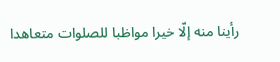رأينا منه إلّا خيرا مواظبا للصلوات متعاهدا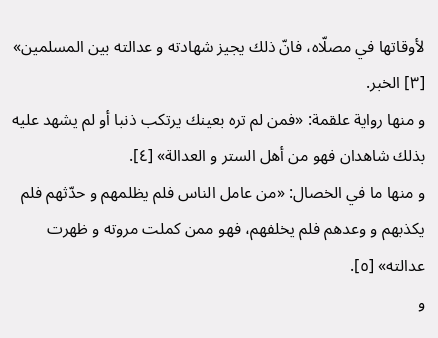لأوقاتها في مصلّاه، فانّ ذلك يجيز شهادته و عدالته بين المسلمين» [٣] الخبر.
و منها رواية علقمة: «فمن لم تره بعينك يرتكب ذنبا أو لم يشهد عليه بذلك شاهدان فهو من أهل الستر و العدالة» [٤].
و منها ما في الخصال: «من عامل الناس فلم يظلمهم و حدّثهم فلم يكذبهم و وعدهم فلم يخلفهم، فهو ممن كملت مروته و ظهرت عدالته» [٥].
و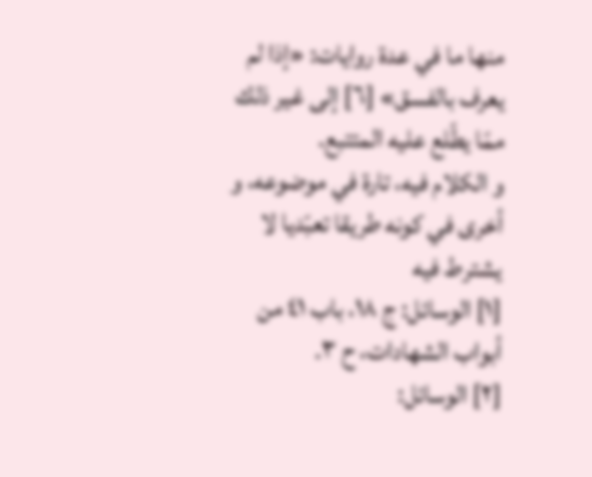منها ما في عدة روايات: «إذا لم يعرف بالفسق» [٦] إلى غير ذلك ممّا يطّلع عليه المتتبع.
و الكلام فيه، تارة في موضوعه، و أخرى في كونه طريقا تعبّديا لا يشترط فيه
[١] الوسائل: ج ١٨، باب ٤١ من أبواب الشهادات، ح ٣.
[٢] الوسائل: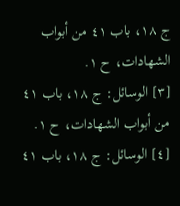ج ١٨، باب ٤١ من أبواب الشهادات، ح ١.
[٣] الوسائل: ج ١٨، باب ٤١ من أبواب الشهادات، ح ١.
[٤] الوسائل: ج ١٨، باب ٤١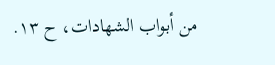من أبواب الشهادات، ح ١٣.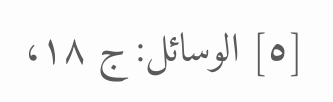[٥] الوسائل: ج ١٨،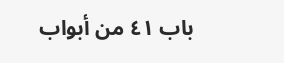باب ٤١ من أبواب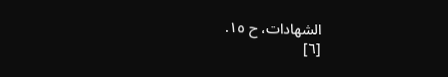الشهادات، ح ١٥.
[٦]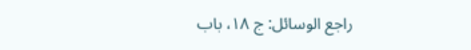راجع الوسائل: ج ١٨، باب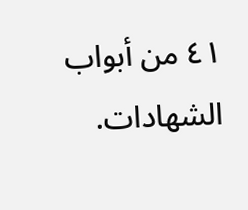٤١ من أبواب الشهادات.